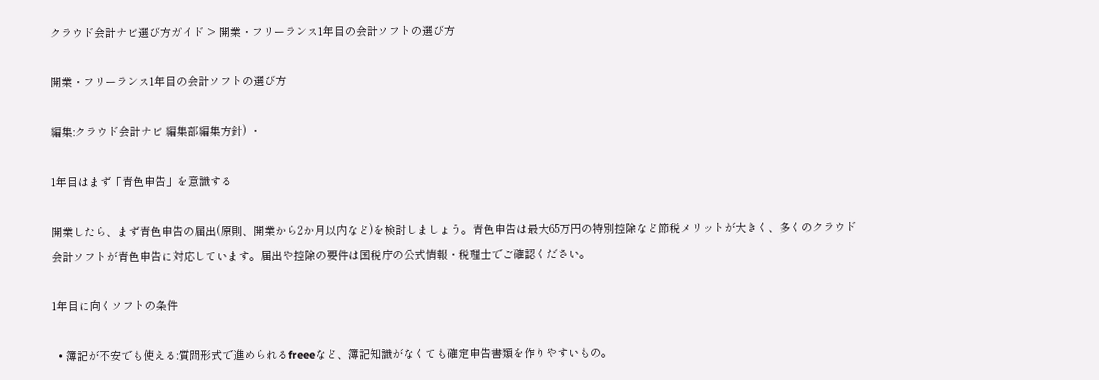クラウド会計ナビ選び方ガイド > 開業・フリーランス1年目の会計ソフトの選び方

開業・フリーランス1年目の会計ソフトの選び方

編集:クラウド会計ナビ 編集部編集方針) ・

1年目はまず「青色申告」を意識する

開業したら、まず青色申告の届出(原則、開業から2か月以内など)を検討しましょう。青色申告は最大65万円の特別控除など節税メリットが大きく、多くのクラウド会計ソフトが青色申告に対応しています。届出や控除の要件は国税庁の公式情報・税理士でご確認ください。

1年目に向くソフトの条件

  • 簿記が不安でも使える:質問形式で進められるfreeeなど、簿記知識がなくても確定申告書類を作りやすいもの。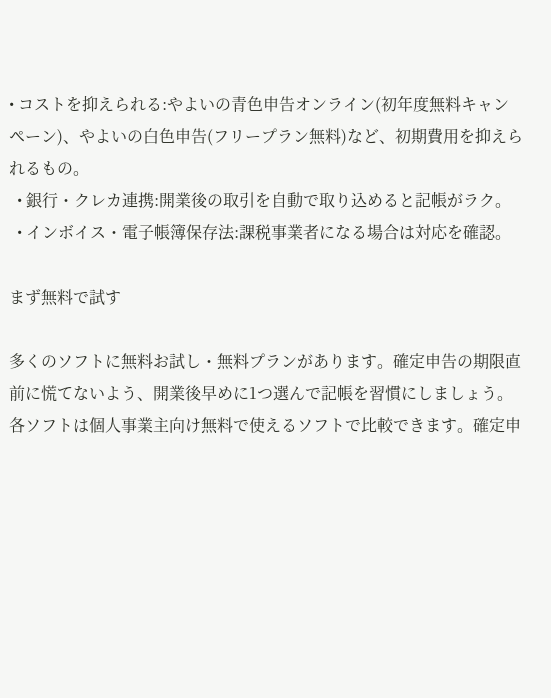• コストを抑えられる:やよいの青色申告オンライン(初年度無料キャンペーン)、やよいの白色申告(フリープラン無料)など、初期費用を抑えられるもの。
  • 銀行・クレカ連携:開業後の取引を自動で取り込めると記帳がラク。
  • インボイス・電子帳簿保存法:課税事業者になる場合は対応を確認。

まず無料で試す

多くのソフトに無料お試し・無料プランがあります。確定申告の期限直前に慌てないよう、開業後早めに1つ選んで記帳を習慣にしましょう。各ソフトは個人事業主向け無料で使えるソフトで比較できます。確定申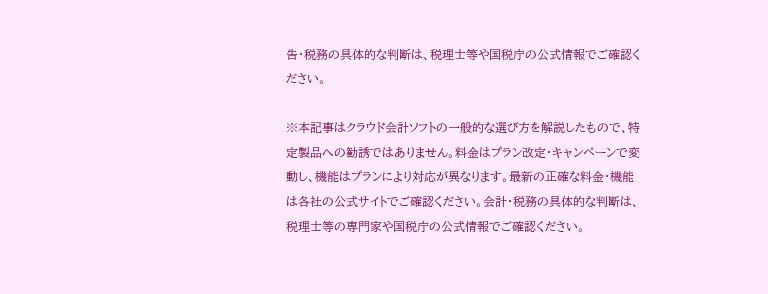告・税務の具体的な判断は、税理士等や国税庁の公式情報でご確認ください。

※本記事はクラウド会計ソフトの一般的な選び方を解説したもので、特定製品への勧誘ではありません。料金はプラン改定・キャンペーンで変動し、機能はプランにより対応が異なります。最新の正確な料金・機能は各社の公式サイトでご確認ください。会計・税務の具体的な判断は、税理士等の専門家や国税庁の公式情報でご確認ください。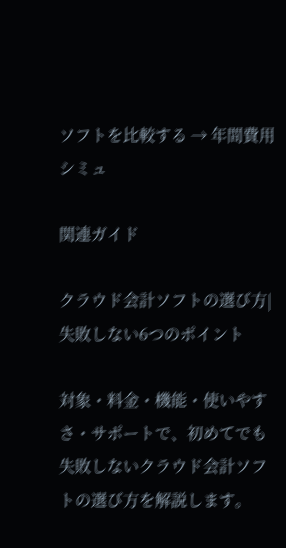ソフトを比較する → 年間費用シミュ

関連ガイド

クラウド会計ソフトの選び方|失敗しない6つのポイント

対象・料金・機能・使いやすさ・サポートで、初めてでも失敗しないクラウド会計ソフトの選び方を解説します。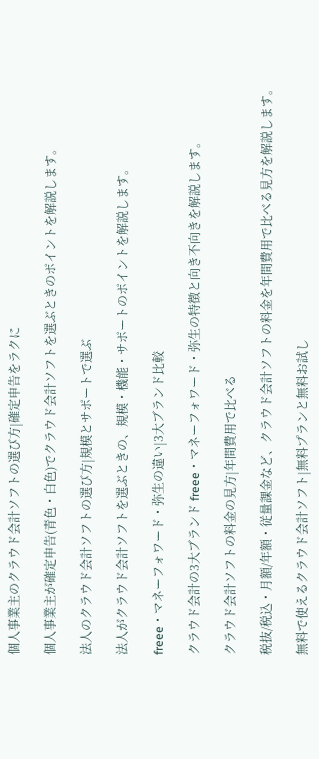個人事業主のクラウド会計ソフトの選び方|確定申告をラクに

個人事業主が確定申告(青色・白色)でクラウド会計ソフトを選ぶときのポイントを解説します。

法人のクラウド会計ソフトの選び方|規模とサポートで選ぶ

法人がクラウド会計ソフトを選ぶときの、規模・機能・サポートのポイントを解説します。

freee・マネーフォワード・弥生の違い|3大ブランド比較

クラウド会計の3大ブランド freee・マネーフォワード・弥生の特徴と向き不向きを解説します。

クラウド会計ソフトの料金の見方|年間費用で比べる

税抜/税込・月額/年額・従量課金など、クラウド会計ソフトの料金を年間費用で比べる見方を解説します。

無料で使えるクラウド会計ソフト|無料プランと無料お試し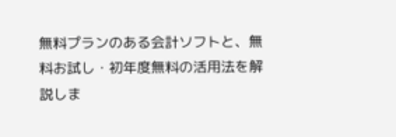無料プランのある会計ソフトと、無料お試し・初年度無料の活用法を解説しま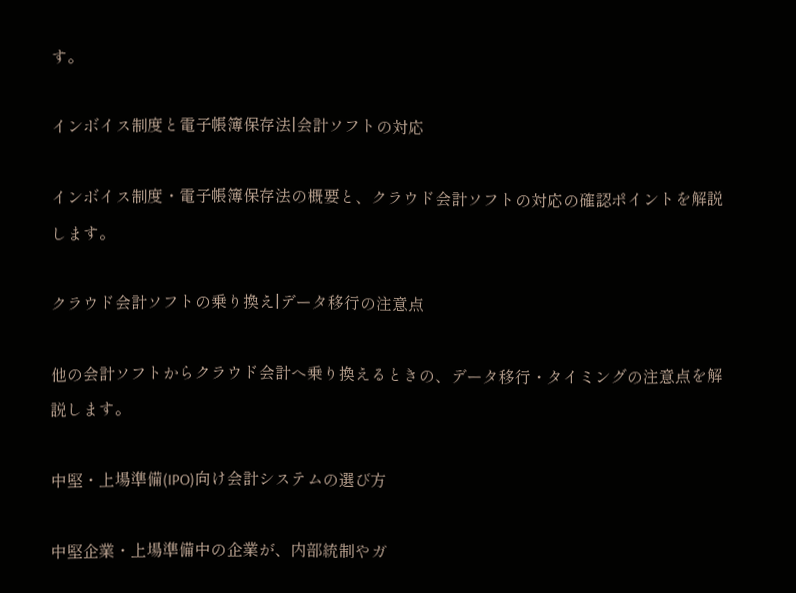す。

インボイス制度と電子帳簿保存法|会計ソフトの対応

インボイス制度・電子帳簿保存法の概要と、クラウド会計ソフトの対応の確認ポイントを解説します。

クラウド会計ソフトの乗り換え|データ移行の注意点

他の会計ソフトからクラウド会計へ乗り換えるときの、データ移行・タイミングの注意点を解説します。

中堅・上場準備(IPO)向け会計システムの選び方

中堅企業・上場準備中の企業が、内部統制やガ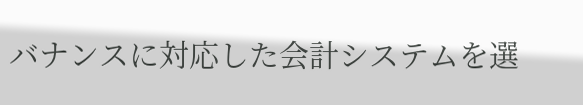バナンスに対応した会計システムを選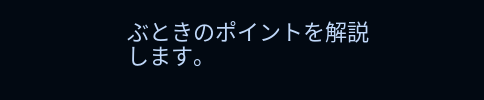ぶときのポイントを解説します。